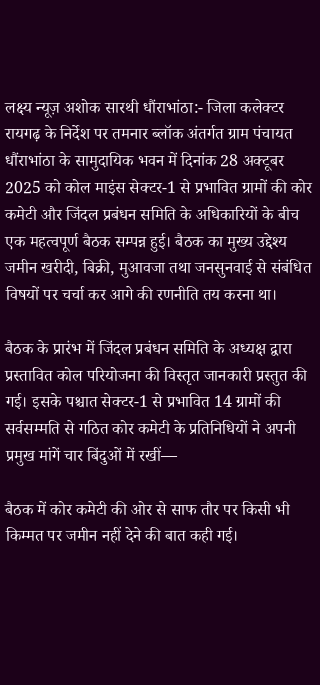लक्ष्य न्यूज़ अशोक सारथी धौंराभांठा:- जिला कलेक्टर रायगढ़ के निर्देश पर तमनार ब्लॉक अंतर्गत ग्राम पंचायत धौंराभांठा के सामुदायिक भवन में दिनांक 28 अक्टूबर 2025 को कोल माइंस सेक्टर-1 से प्रभावित ग्रामों की कोर कमेटी और जिंदल प्रबंधन समिति के अधिकारियों के बीच एक महत्वपूर्ण बैठक सम्पन्न हुई। बैठक का मुख्य उद्देश्य जमीन खरीदी, बिक्री, मुआवजा तथा जनसुनवाई से संबंधित विषयों पर चर्चा कर आगे की रणनीति तय करना था।

बैठक के प्रारंभ में जिंदल प्रबंधन समिति के अध्यक्ष द्वारा प्रस्तावित कोल परियोजना की विस्तृत जानकारी प्रस्तुत की गई। इसके पश्चात सेक्टर-1 से प्रभावित 14 ग्रामों की सर्वसम्मति से गठित कोर कमेटी के प्रतिनिधियों ने अपनी प्रमुख मांगें चार बिंदुओं में रखीं—

बैठक में कोर कमेटी की ओर से साफ तौर पर किसी भी किम्मत पर जमीन नहीं देने की बात कही गई।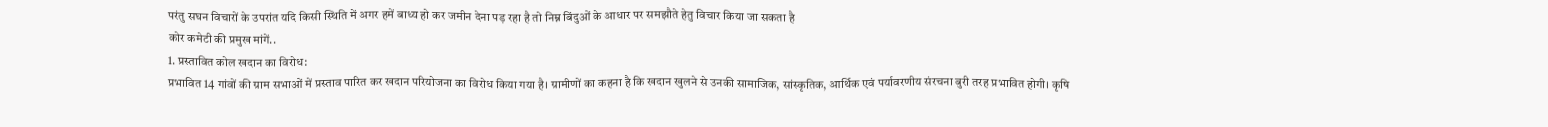परंतु सघन विचारों के उपरांत यदि किसी स्थिति में अगर हमें बाध्य हो कर जमीन देना पड़ रहा है तो निम्न बिंदुओं के आधार पर समझौते हेतु विचार किया जा सकता है
कोर कमेटी की प्रमुख मांगें..
1. प्रस्तावित कोल खदान का विरोध:
प्रभावित 14 गांवों की ग्राम सभाओं में प्रस्ताव पारित कर खदान परियोजना का विरोध किया गया है। ग्रामीणों का कहना है कि खदान खुलने से उनकी सामाजिक, सांस्कृतिक, आर्थिक एवं पर्यावरणीय संरचना बुरी तरह प्रभावित होगी। कृषि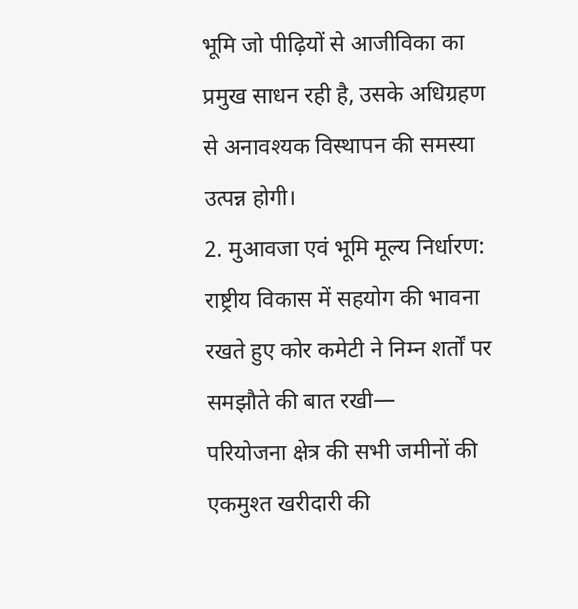भूमि जो पीढ़ियों से आजीविका का प्रमुख साधन रही है, उसके अधिग्रहण से अनावश्यक विस्थापन की समस्या उत्पन्न होगी।
2. मुआवजा एवं भूमि मूल्य निर्धारण:
राष्ट्रीय विकास में सहयोग की भावना रखते हुए कोर कमेटी ने निम्न शर्तों पर समझौते की बात रखी—
परियोजना क्षेत्र की सभी जमीनों की एकमुश्त खरीदारी की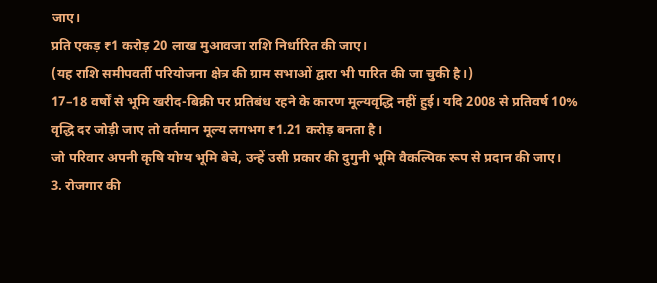जाए।
प्रति एकड़ ₹1 करोड़ 20 लाख मुआवजा राशि निर्धारित की जाए।
(यह राशि समीपवर्ती परियोजना क्षेत्र की ग्राम सभाओं द्वारा भी पारित की जा चुकी है।)
17–18 वर्षों से भूमि खरीद-बिक्री पर प्रतिबंध रहने के कारण मूल्यवृद्धि नहीं हुई। यदि 2008 से प्रतिवर्ष 10% वृद्धि दर जोड़ी जाए तो वर्तमान मूल्य लगभग ₹1.21 करोड़ बनता है।
जो परिवार अपनी कृषि योग्य भूमि बेचे, उन्हें उसी प्रकार की दुगुनी भूमि वैकल्पिक रूप से प्रदान की जाए।
3. रोजगार की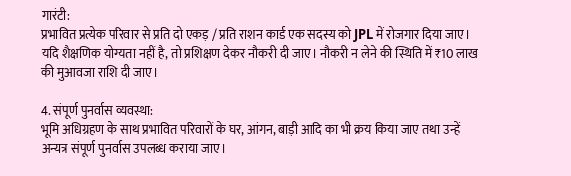गारंटी:
प्रभावित प्रत्येक परिवार से प्रति दो एकड़ / प्रति राशन कार्ड एक सदस्य को JPL में रोजगार दिया जाए। यदि शैक्षणिक योग्यता नहीं है, तो प्रशिक्षण देकर नौकरी दी जाए। नौकरी न लेने की स्थिति में ₹10 लाख की मुआवजा राशि दी जाए।

4. संपूर्ण पुनर्वास व्यवस्था:
भूमि अधिग्रहण के साथ प्रभावित परिवारों के घर, आंगन, बाड़ी आदि का भी क्रय किया जाए तथा उन्हें अन्यत्र संपूर्ण पुनर्वास उपलब्ध कराया जाए।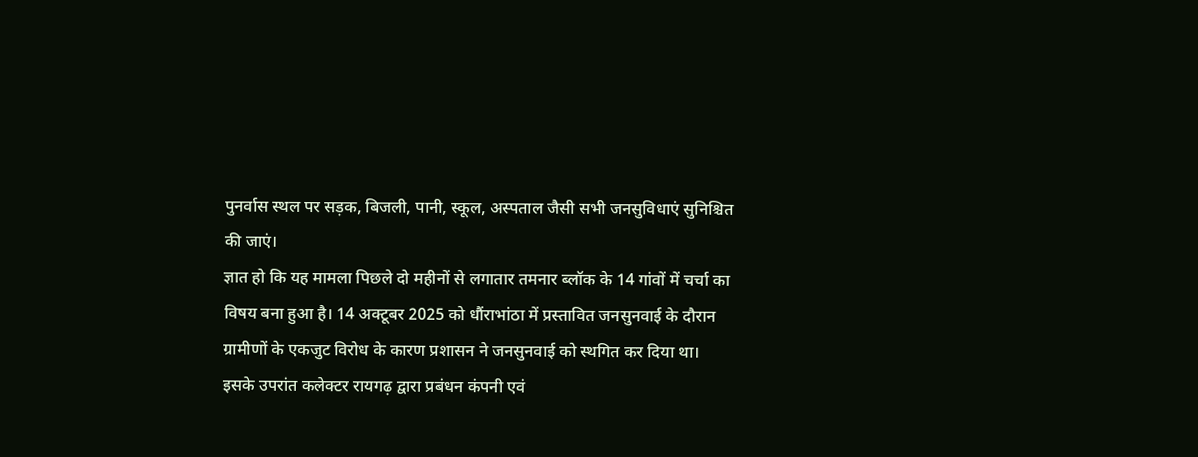पुनर्वास स्थल पर सड़क, बिजली, पानी, स्कूल, अस्पताल जैसी सभी जनसुविधाएं सुनिश्चित की जाएं।
ज्ञात हो कि यह मामला पिछले दो महीनों से लगातार तमनार ब्लॉक के 14 गांवों में चर्चा का विषय बना हुआ है। 14 अक्टूबर 2025 को धौंराभांठा में प्रस्तावित जनसुनवाई के दौरान ग्रामीणों के एकजुट विरोध के कारण प्रशासन ने जनसुनवाई को स्थगित कर दिया था।
इसके उपरांत कलेक्टर रायगढ़ द्वारा प्रबंधन कंपनी एवं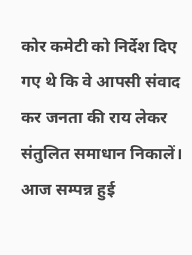कोर कमेटी को निर्देश दिए गए थे कि वे आपसी संवाद कर जनता की राय लेकर संतुलित समाधान निकालें।
आज सम्पन्न हुई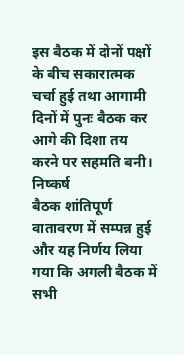इस बैठक में दोनों पक्षों के बीच सकारात्मक चर्चा हुई तथा आगामी दिनों में पुनः बैठक कर आगे की दिशा तय करने पर सहमति बनी।
निष्कर्ष
बैठक शांतिपूर्ण वातावरण में सम्पन्न हुई और यह निर्णय लिया गया कि अगली बैठक में सभी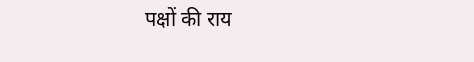पक्षों की राय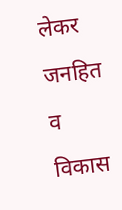लेकर जनहित व विकास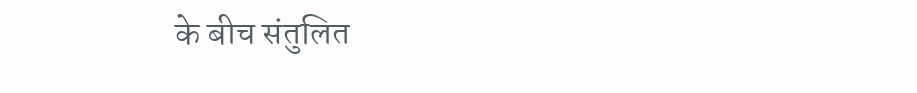के बीच संतुलित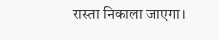रास्ता निकाला जाएगा।